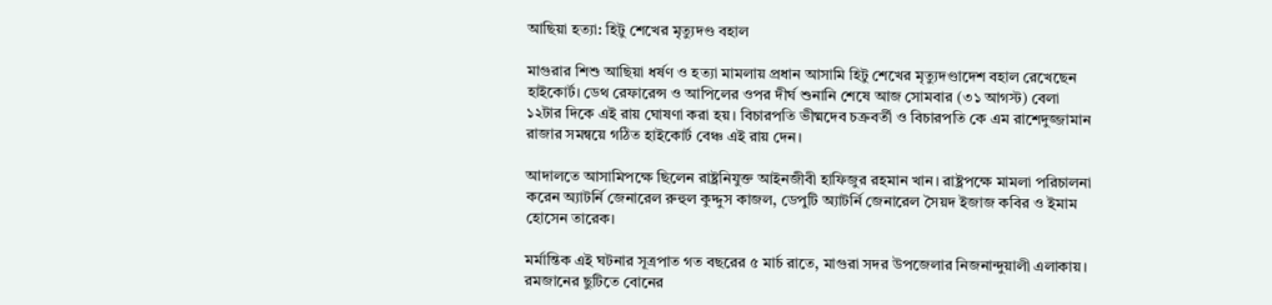আছিয়া হত্যা: হিটু শেখের মৃত্যুদণ্ড বহাল

মাগুরার শিশু আছিয়া ধর্ষণ ও হত্যা মামলায় প্রধান আসামি হিটু শেখের মৃত্যুদণ্ডাদেশ বহাল রেখেছেন হাইকোর্ট। ডেথ রেফারেন্স ও আপিলের ওপর দীর্ঘ শুনানি শেষে আজ সোমবার (৩১ আগস্ট) বেলা ১২টার দিকে এই রায় ঘোষণা করা হয়। বিচারপতি ভীষ্মদেব চক্রবর্তী ও বিচারপতি কে এম রাশেদুজ্জামান রাজার সমন্বয়ে গঠিত হাইকোর্ট বেঞ্চ এই রায় দেন।

আদালতে আসামিপক্ষে ছিলেন রাষ্ট্রনিযুক্ত আইনজীবী হাফিজুর রহমান খান। রাষ্ট্রপক্ষে মামলা পরিচালনা করেন অ্যাটর্নি জেনারেল রুহুল কুদ্দুস কাজল, ডেপুটি অ্যাটর্নি জেনারেল সৈয়দ ইজাজ কবির ও ইমাম হোসেন তারেক।

মর্মান্তিক এই ঘটনার সূত্রপাত গত বছরের ৫ মার্চ রাতে, মাগুরা সদর উপজেলার নিজনান্দুয়ালী এলাকায়। রমজানের ছুটিতে বোনের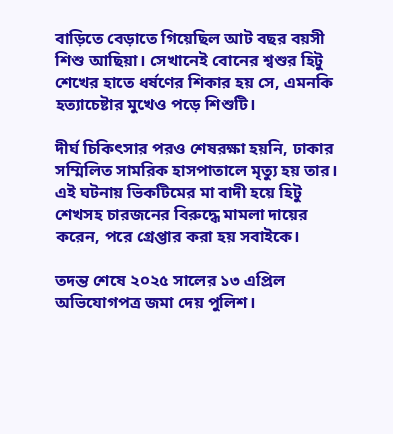বাড়িতে বেড়াতে গিয়েছিল আট বছর বয়সী শিশু আছিয়া। সেখানেই বোনের শ্বশুর হিটু শেখের হাতে ধর্ষণের শিকার হয় সে, এমনকি হত্যাচেষ্টার মুখেও পড়ে শিশুটি।

দীর্ঘ চিকিৎসার পরও শেষরক্ষা হয়নি, ঢাকার সম্মিলিত সামরিক হাসপাতালে মৃত্যু হয় তার। এই ঘটনায় ভিকটিমের মা বাদী হয়ে হিটু শেখসহ চারজনের বিরুদ্ধে মামলা দায়ের করেন, পরে গ্রেপ্তার করা হয় সবাইকে।

তদন্ত শেষে ২০২৫ সালের ১৩ এপ্রিল অভিযোগপত্র জমা দেয় পুলিশ।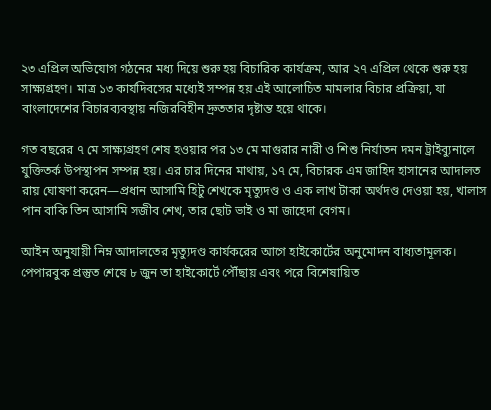২৩ এপ্রিল অভিযোগ গঠনের মধ্য দিয়ে শুরু হয় বিচারিক কার্যক্রম, আর ২৭ এপ্রিল থেকে শুরু হয় সাক্ষ্যগ্রহণ। মাত্র ১৩ কার্যদিবসের মধ্যেই সম্পন্ন হয় এই আলোচিত মামলার বিচার প্রক্রিয়া, যা বাংলাদেশের বিচারব্যবস্থায় নজিরবিহীন দ্রুততার দৃষ্টান্ত হয়ে থাকে।

গত বছরের ৭ মে সাক্ষ্যগ্রহণ শেষ হওয়ার পর ১৩ মে মাগুরার নারী ও শিশু নির্যাতন দমন ট্রাইব্যুনালে যুক্তিতর্ক উপস্থাপন সম্পন্ন হয়। এর চার দিনের মাথায়, ১৭ মে, বিচারক এম জাহিদ হাসানের আদালত রায় ঘোষণা করেন—প্রধান আসামি হিটু শেখকে মৃত্যুদণ্ড ও এক লাখ টাকা অর্থদণ্ড দেওয়া হয়, খালাস পান বাকি তিন আসামি সজীব শেখ, তার ছোট ভাই ও মা জাহেদা বেগম।

আইন অনুযায়ী নিম্ন আদালতের মৃত্যুদণ্ড কার্যকরের আগে হাইকোর্টের অনুমোদন বাধ্যতামূলক। পেপারবুক প্রস্তুত শেষে ৮ জুন তা হাইকোর্টে পৌঁছায় এবং পরে বিশেষায়িত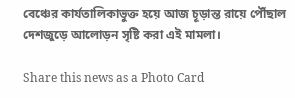বেঞ্চের কার্যতালিকাভুক্ত হয়ে আজ চূড়ান্ত রায়ে পৌঁছাল দেশজুড়ে আলোড়ন সৃষ্টি করা এই মামলা।

Share this news as a Photo Card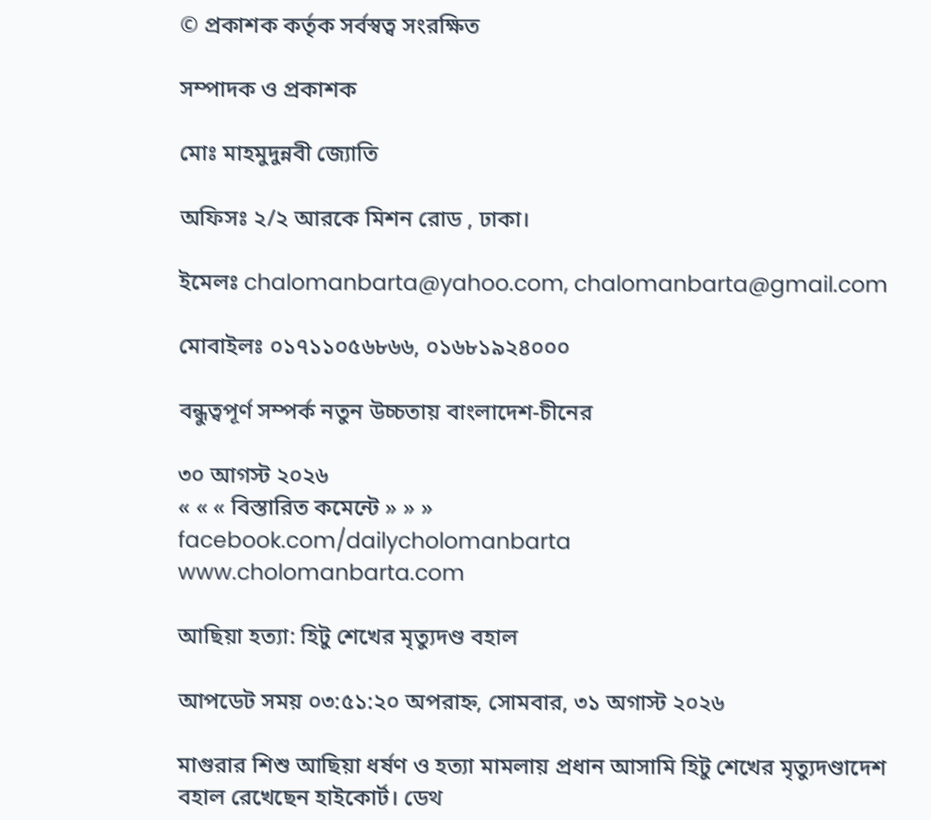© প্রকাশক কর্তৃক সর্বস্বত্ব সংরক্ষিত

সম্পাদক ও প্রকাশক

মোঃ মাহমুদুন্নবী জ্যোতি

অফিসঃ ২/২ আরকে মিশন রোড , ঢাকা।

ইমেলঃ chalomanbarta@yahoo.com, chalomanbarta@gmail.com

মোবাইলঃ ০১৭১১০৫৬৮৬৬, ০১৬৮১৯২৪০০০

বন্ধুত্বপূর্ণ সম্পর্ক নতুন উচ্চতায় বাংলাদেশ-চীনের

৩০ আগস্ট ২০২৬
« « « বিস্তারিত কমেন্টে » » »
facebook.com/dailycholomanbarta
www.cholomanbarta.com

আছিয়া হত্যা: হিটু শেখের মৃত্যুদণ্ড বহাল

আপডেট সময় ০৩:৫১:২০ অপরাহ্ন, সোমবার, ৩১ অগাস্ট ২০২৬

মাগুরার শিশু আছিয়া ধর্ষণ ও হত্যা মামলায় প্রধান আসামি হিটু শেখের মৃত্যুদণ্ডাদেশ বহাল রেখেছেন হাইকোর্ট। ডেথ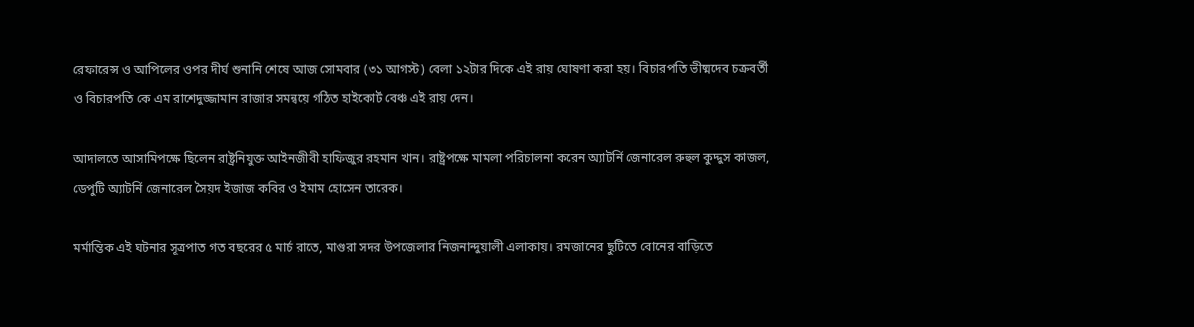রেফারেন্স ও আপিলের ওপর দীর্ঘ শুনানি শেষে আজ সোমবার (৩১ আগস্ট) বেলা ১২টার দিকে এই রায় ঘোষণা করা হয়। বিচারপতি ভীষ্মদেব চক্রবর্তী ও বিচারপতি কে এম রাশেদুজ্জামান রাজার সমন্বয়ে গঠিত হাইকোর্ট বেঞ্চ এই রায় দেন।

আদালতে আসামিপক্ষে ছিলেন রাষ্ট্রনিযুক্ত আইনজীবী হাফিজুর রহমান খান। রাষ্ট্রপক্ষে মামলা পরিচালনা করেন অ্যাটর্নি জেনারেল রুহুল কুদ্দুস কাজল, ডেপুটি অ্যাটর্নি জেনারেল সৈয়দ ইজাজ কবির ও ইমাম হোসেন তারেক।

মর্মান্তিক এই ঘটনার সূত্রপাত গত বছরের ৫ মার্চ রাতে, মাগুরা সদর উপজেলার নিজনান্দুয়ালী এলাকায়। রমজানের ছুটিতে বোনের বাড়িতে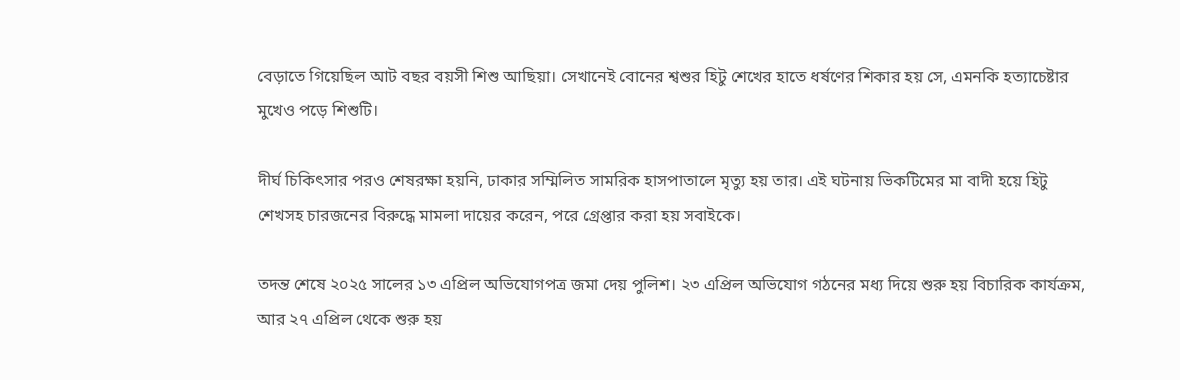বেড়াতে গিয়েছিল আট বছর বয়সী শিশু আছিয়া। সেখানেই বোনের শ্বশুর হিটু শেখের হাতে ধর্ষণের শিকার হয় সে, এমনকি হত্যাচেষ্টার মুখেও পড়ে শিশুটি।

দীর্ঘ চিকিৎসার পরও শেষরক্ষা হয়নি, ঢাকার সম্মিলিত সামরিক হাসপাতালে মৃত্যু হয় তার। এই ঘটনায় ভিকটিমের মা বাদী হয়ে হিটু শেখসহ চারজনের বিরুদ্ধে মামলা দায়ের করেন, পরে গ্রেপ্তার করা হয় সবাইকে।

তদন্ত শেষে ২০২৫ সালের ১৩ এপ্রিল অভিযোগপত্র জমা দেয় পুলিশ। ২৩ এপ্রিল অভিযোগ গঠনের মধ্য দিয়ে শুরু হয় বিচারিক কার্যক্রম, আর ২৭ এপ্রিল থেকে শুরু হয়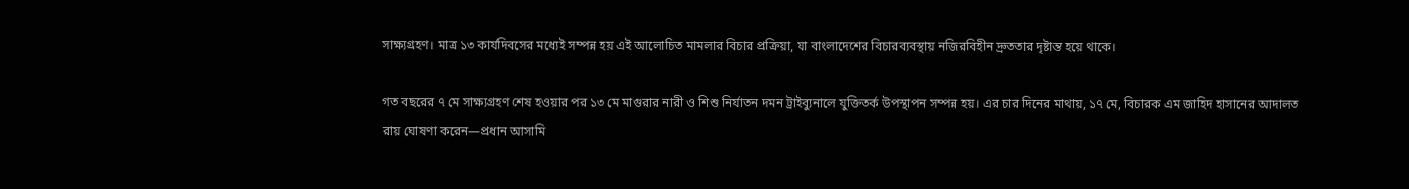সাক্ষ্যগ্রহণ। মাত্র ১৩ কার্যদিবসের মধ্যেই সম্পন্ন হয় এই আলোচিত মামলার বিচার প্রক্রিয়া, যা বাংলাদেশের বিচারব্যবস্থায় নজিরবিহীন দ্রুততার দৃষ্টান্ত হয়ে থাকে।

গত বছরের ৭ মে সাক্ষ্যগ্রহণ শেষ হওয়ার পর ১৩ মে মাগুরার নারী ও শিশু নির্যাতন দমন ট্রাইব্যুনালে যুক্তিতর্ক উপস্থাপন সম্পন্ন হয়। এর চার দিনের মাথায়, ১৭ মে, বিচারক এম জাহিদ হাসানের আদালত রায় ঘোষণা করেন—প্রধান আসামি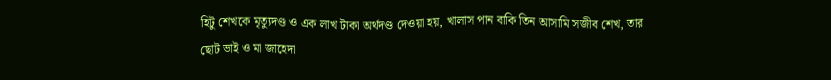হিটু শেখকে মৃত্যুদণ্ড ও এক লাখ টাকা অর্থদণ্ড দেওয়া হয়, খালাস পান বাকি তিন আসামি সজীব শেখ, তার ছোট ভাই ও মা জাহেদা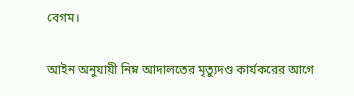বেগম।

আইন অনুযায়ী নিম্ন আদালতের মৃত্যুদণ্ড কার্যকরের আগে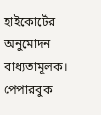হাইকোর্টের অনুমোদন বাধ্যতামূলক। পেপারবুক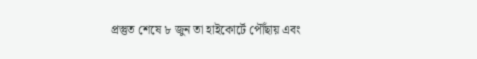প্রস্তুত শেষে ৮ জুন তা হাইকোর্টে পৌঁছায় এবং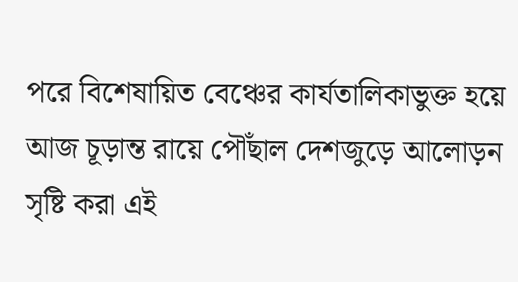পরে বিশেষায়িত বেঞ্চের কার্যতালিকাভুক্ত হয়ে আজ চূড়ান্ত রায়ে পৌঁছাল দেশজুড়ে আলোড়ন সৃষ্টি করা এই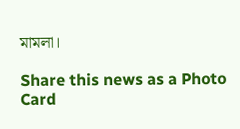মামলা।

Share this news as a Photo Card